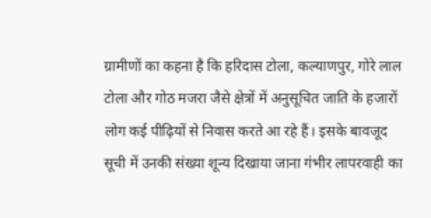ग्रामीणों का कहना है कि हरिदास टोला, कल्याणपुर, गोरे लाल टोला और गोठ मजरा जैसे क्षेत्रों में अनुसूचित जाति के हजारों लोग कई पीढ़ियों से निवास करते आ रहे हैं। इसके बावजूद सूची में उनकी संख्या शून्य दिखाया जाना गंभीर लापरवाही का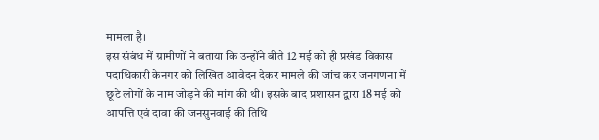मामला है।
इस संबंध में ग्रामीणों ने बताया कि उन्होंने बीते 12 मई को ही प्रखंड विकास पदाधिकारी केनगर को लिखित आवेदन देकर मामले की जांच कर जनगणना में छूटे लोगों के नाम जोड़ने की मांग की थी। इसके बाद प्रशासन द्वारा 18 मई को आपत्ति एवं दावा की जनसुनवाई की तिथि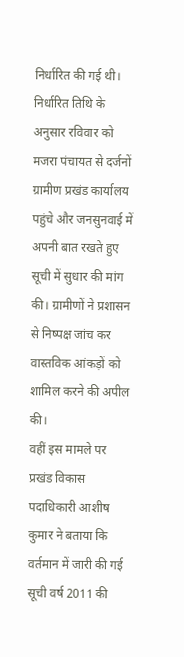निर्धारित की गई थी।
निर्धारित तिथि के अनुसार रविवार को मजरा पंचायत से दर्जनों ग्रामीण प्रखंड कार्यालय पहुंचे और जनसुनवाई में अपनी बात रखते हुए सूची में सुधार की मांग की। ग्रामीणों ने प्रशासन से निष्पक्ष जांच कर वास्तविक आंकड़ों को शामिल करने की अपील की।
वहीं इस मामले पर प्रखंड विकास पदाधिकारी आशीष कुमार ने बताया कि वर्तमान में जारी की गई सूची वर्ष 2011 की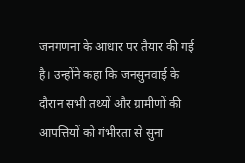जनगणना के आधार पर तैयार की गई है। उन्होंने कहा कि जनसुनवाई के दौरान सभी तथ्यों और ग्रामीणों की आपत्तियों को गंभीरता से सुना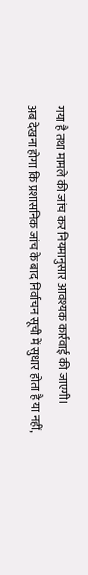गया है तथा मामले की जांच कर नियमानुसार आवश्यक कार्रवाई की जाएगी।
अब देखना होगा कि प्रशासनिक जांच के बाद निर्वाचन सूची में सुधार होता है या नहीं,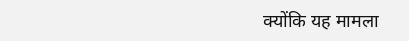क्योंकि यह मामला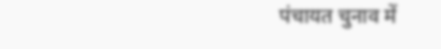पंचायत चुनाव में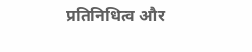प्रतिनिधित्व और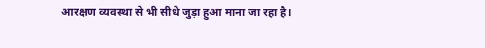आरक्षण व्यवस्था से भी सीधे जुड़ा हुआ माना जा रहा है।